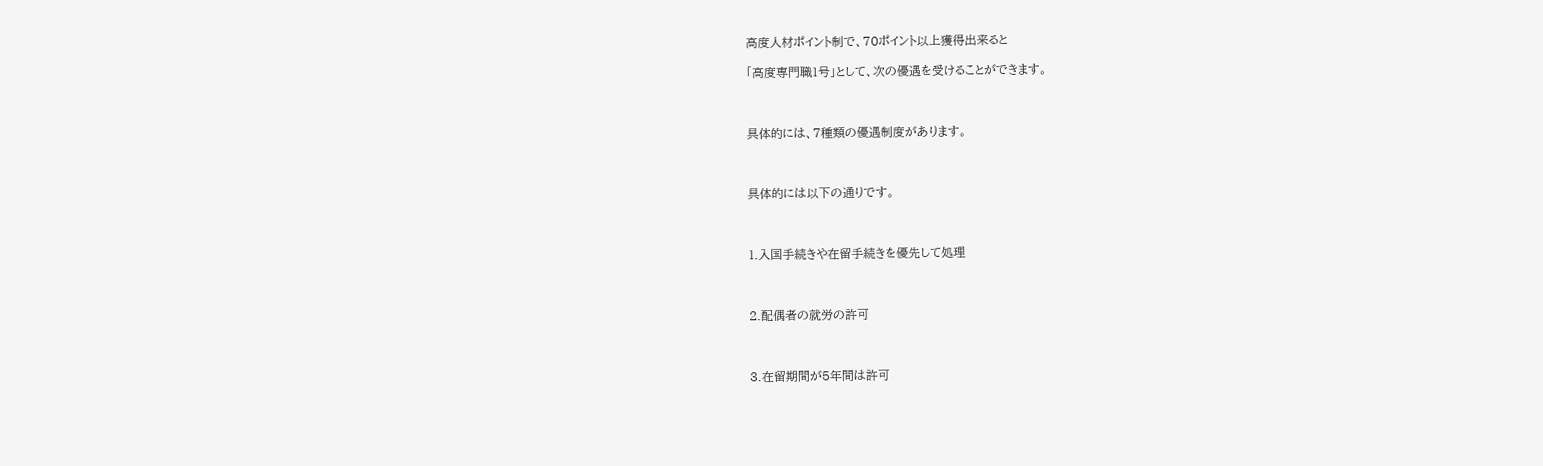高度人材ポイント制で、70ポイント以上獲得出来ると

「高度専門職1号」として、次の優遇を受けることができます。



具体的には、7種類の優遇制度があります。



具体的には以下の通りです。



1.入国手続きや在留手続きを優先して処理



2.配偶者の就労の許可



3.在留期間が5年間は許可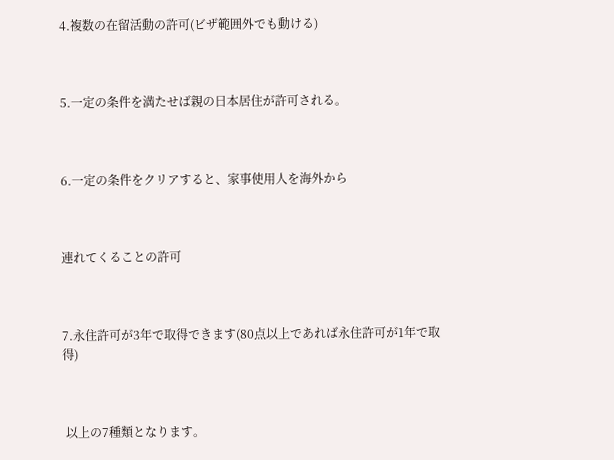4.複数の在留活動の許可(ビザ範囲外でも動ける)



5.一定の条件を満たせば親の日本居住が許可される。



6.一定の条件をクリアすると、家事使用人を海外から



連れてくることの許可



7.永住許可が3年で取得できます(80点以上であれば永住許可が1年で取得)



 以上の7種類となります。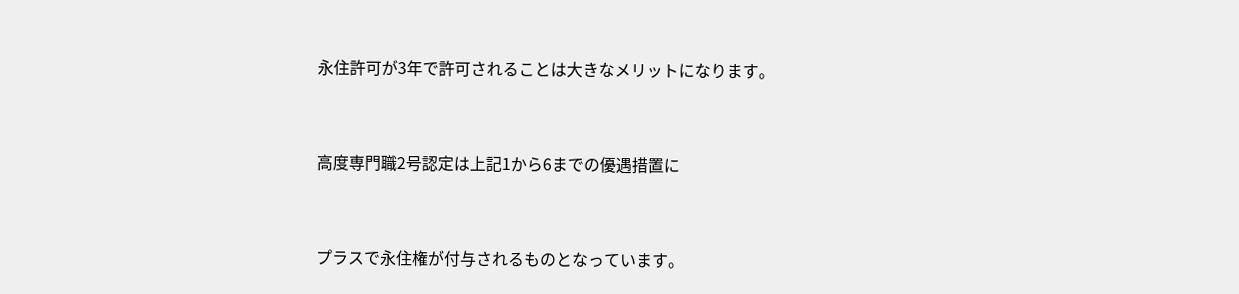永住許可が3年で許可されることは大きなメリットになります。



高度専門職2号認定は上記1から6までの優遇措置に



プラスで永住権が付与されるものとなっています。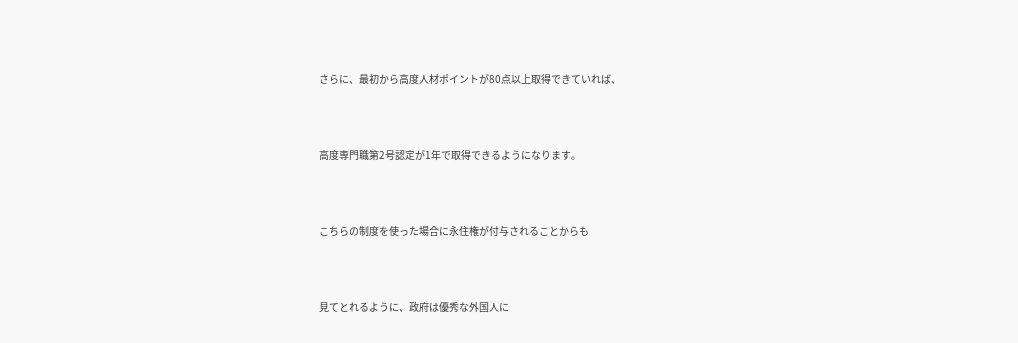さらに、最初から高度人材ポイントが80点以上取得できていれば、



高度専門職第2号認定が1年で取得できるようになります。



こちらの制度を使った場合に永住権が付与されることからも



見てとれるように、政府は優秀な外国人に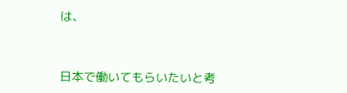は、



日本で働いてもらいたいと考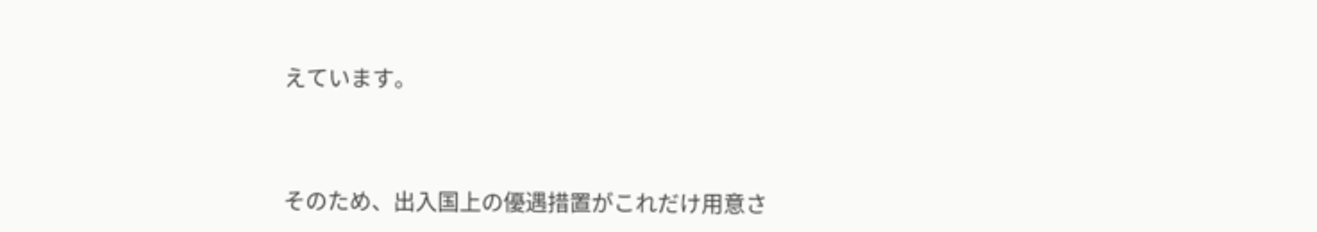えています。



そのため、出入国上の優遇措置がこれだけ用意さ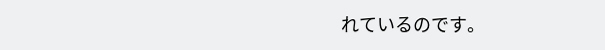れているのです。